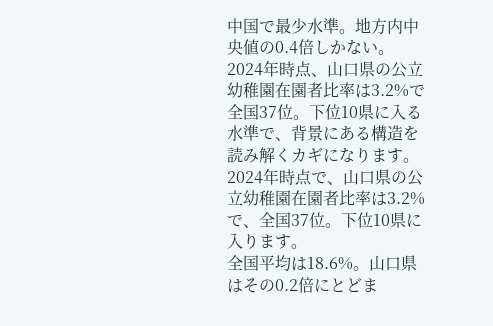中国で最少水準。地方内中央値の0.4倍しかない。
2024年時点、山口県の公立幼稚園在園者比率は3.2%で全国37位。下位10県に入る水準で、背景にある構造を読み解くカギになります。
2024年時点で、山口県の公立幼稚園在園者比率は3.2%で、全国37位。下位10県に入ります。
全国平均は18.6%。山口県はその0.2倍にとどま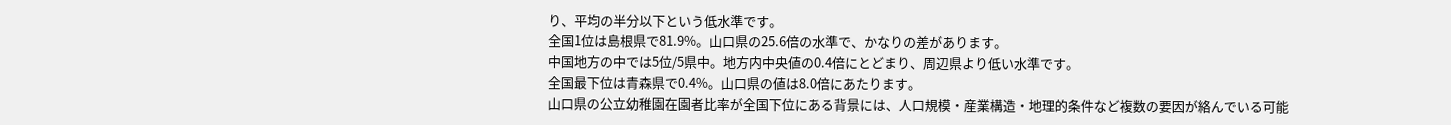り、平均の半分以下という低水準です。
全国1位は島根県で81.9%。山口県の25.6倍の水準で、かなりの差があります。
中国地方の中では5位/5県中。地方内中央値の0.4倍にとどまり、周辺県より低い水準です。
全国最下位は青森県で0.4%。山口県の値は8.0倍にあたります。
山口県の公立幼稚園在園者比率が全国下位にある背景には、人口規模・産業構造・地理的条件など複数の要因が絡んでいる可能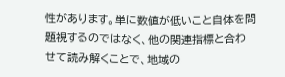性があります。単に数値が低いこと自体を問題視するのではなく、他の関連指標と合わせて読み解くことで、地域の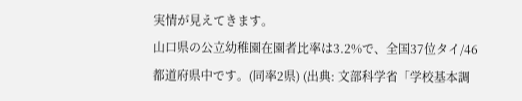実情が見えてきます。
山口県の公立幼稚園在園者比率は3.2%で、全国37位タイ/46都道府県中です。(同率2県) (出典: 文部科学省「学校基本調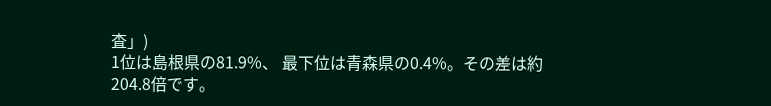査」)
1位は島根県の81.9%、 最下位は青森県の0.4%。その差は約204.8倍です。